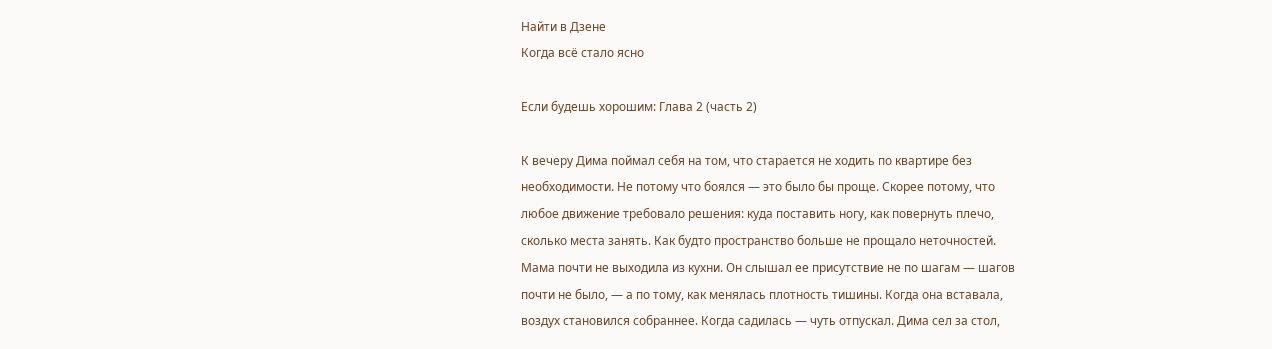Найти в Дзене
Когда всё стало ясно

Если будешь хорошим: Глава 2 (часть 2)

К вечеру Дима поймал себя на том, что старается не ходить по квартире без необходимости. Не потому что боялся — это было бы проще. Скорее потому, что любое движение требовало решения: куда поставить ногу, как повернуть плечо, сколько места занять. Как будто пространство больше не прощало неточностей. Мама почти не выходила из кухни. Он слышал ее присутствие не по шагам — шагов почти не было, — а по тому, как менялась плотность тишины. Когда она вставала, воздух становился собраннее. Когда садилась — чуть отпускал. Дима сел за стол,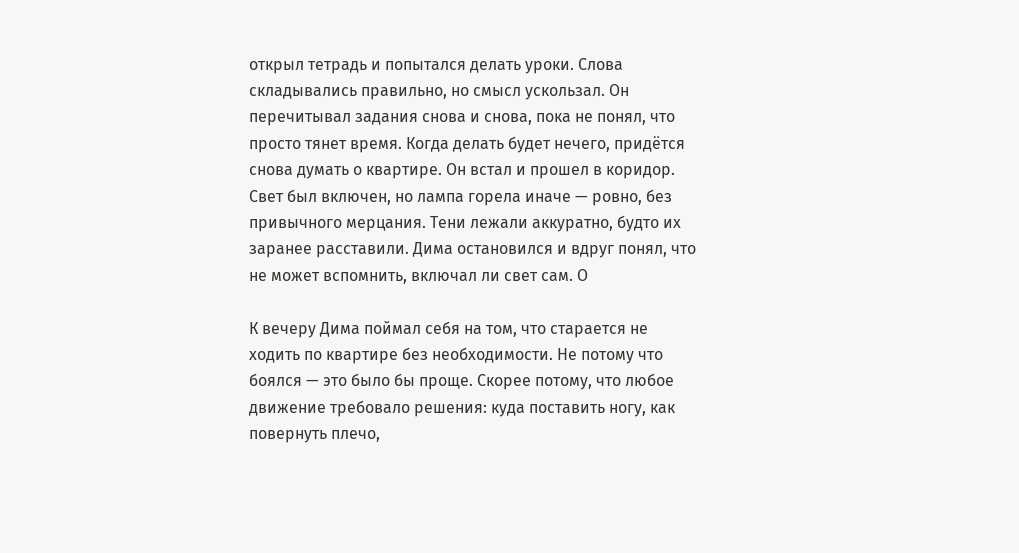открыл тетрадь и попытался делать уроки. Слова складывались правильно, но смысл ускользал. Он перечитывал задания снова и снова, пока не понял, что просто тянет время. Когда делать будет нечего, придётся снова думать о квартире. Он встал и прошел в коридор. Свет был включен, но лампа горела иначе — ровно, без привычного мерцания. Тени лежали аккуратно, будто их заранее расставили. Дима остановился и вдруг понял, что не может вспомнить, включал ли свет сам. О

К вечеру Дима поймал себя на том, что старается не ходить по квартире без необходимости. Не потому что боялся — это было бы проще. Скорее потому, что любое движение требовало решения: куда поставить ногу, как повернуть плечо,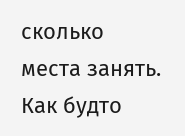сколько места занять. Как будто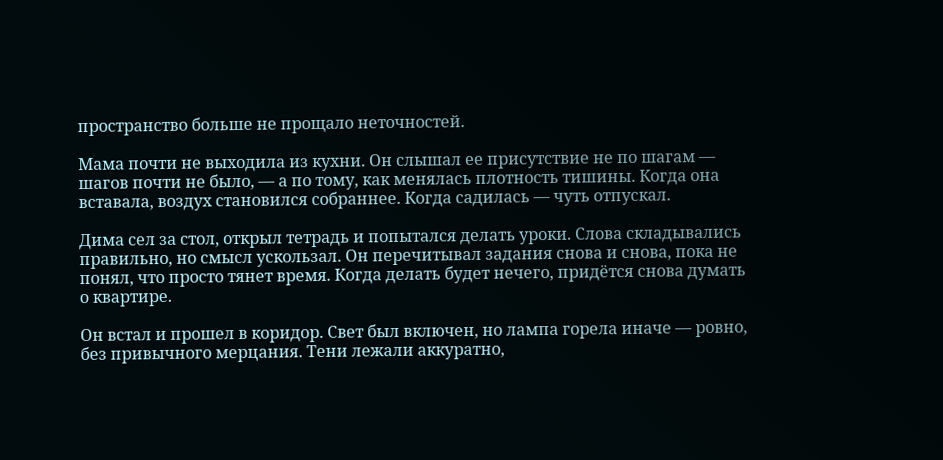пространство больше не прощало неточностей.

Мама почти не выходила из кухни. Он слышал ее присутствие не по шагам — шагов почти не было, — а по тому, как менялась плотность тишины. Когда она вставала, воздух становился собраннее. Когда садилась — чуть отпускал.

Дима сел за стол, открыл тетрадь и попытался делать уроки. Слова складывались правильно, но смысл ускользал. Он перечитывал задания снова и снова, пока не понял, что просто тянет время. Когда делать будет нечего, придётся снова думать о квартире.

Он встал и прошел в коридор. Свет был включен, но лампа горела иначе — ровно, без привычного мерцания. Тени лежали аккуратно,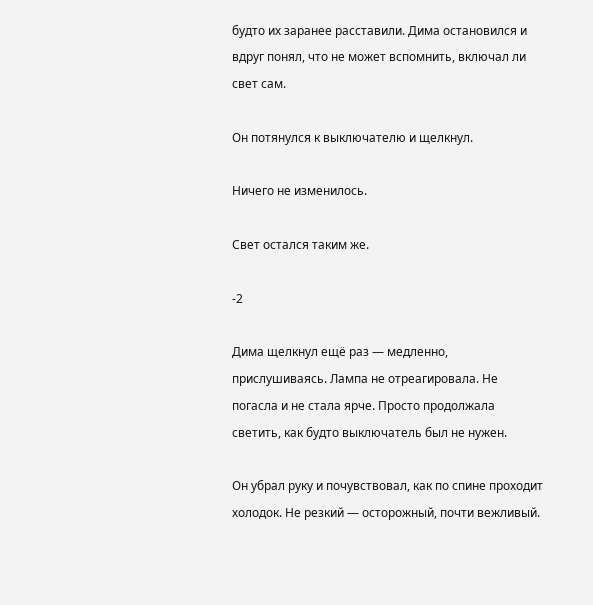будто их заранее расставили. Дима остановился и вдруг понял, что не может вспомнить, включал ли свет сам.

Он потянулся к выключателю и щелкнул.

Ничего не изменилось.

Свет остался таким же.

-2

Дима щелкнул ещё раз — медленно, прислушиваясь. Лампа не отреагировала. Не погасла и не стала ярче. Просто продолжала светить, как будто выключатель был не нужен.

Он убрал руку и почувствовал, как по спине проходит холодок. Не резкий — осторожный, почти вежливый.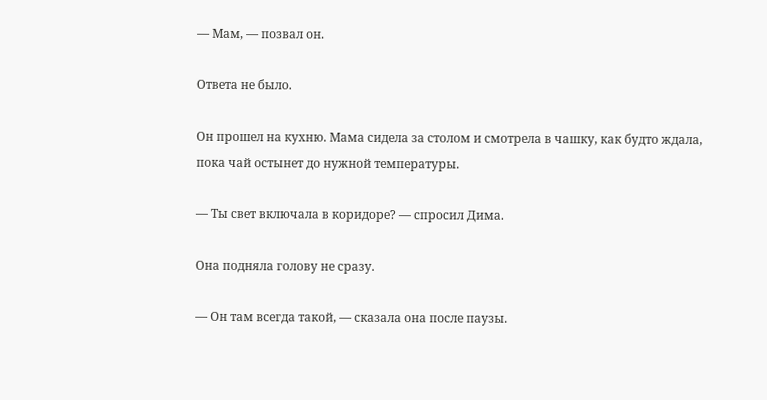— Мам, — позвал он.

Ответа не было.

Он прошел на кухню. Мама сидела за столом и смотрела в чашку, как будто ждала, пока чай остынет до нужной температуры.

— Ты свет включала в коридоре? — спросил Дима.

Она подняла голову не сразу.

— Он там всегда такой, — сказала она после паузы.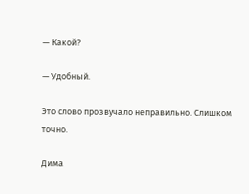— Какой?

— Удобный.

Это слово прозвучало неправильно. Слишком точно.

Дима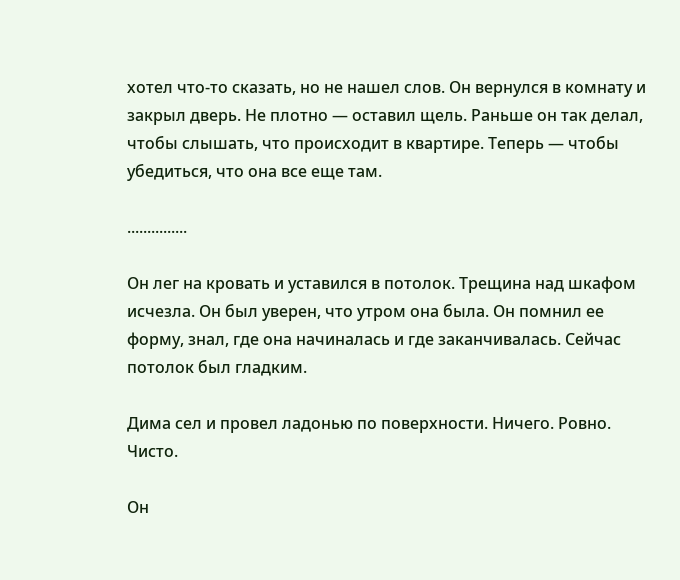хотел что-то сказать, но не нашел слов. Он вернулся в комнату и закрыл дверь. Не плотно — оставил щель. Раньше он так делал, чтобы слышать, что происходит в квартире. Теперь — чтобы убедиться, что она все еще там.

...............

Он лег на кровать и уставился в потолок. Трещина над шкафом исчезла. Он был уверен, что утром она была. Он помнил ее форму, знал, где она начиналась и где заканчивалась. Сейчас потолок был гладким.

Дима сел и провел ладонью по поверхности. Ничего. Ровно. Чисто.

Он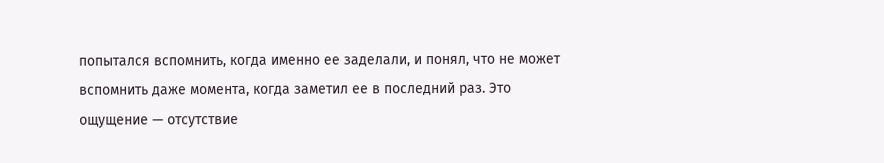попытался вспомнить, когда именно ее заделали, и понял, что не может вспомнить даже момента, когда заметил ее в последний раз. Это ощущение — отсутствие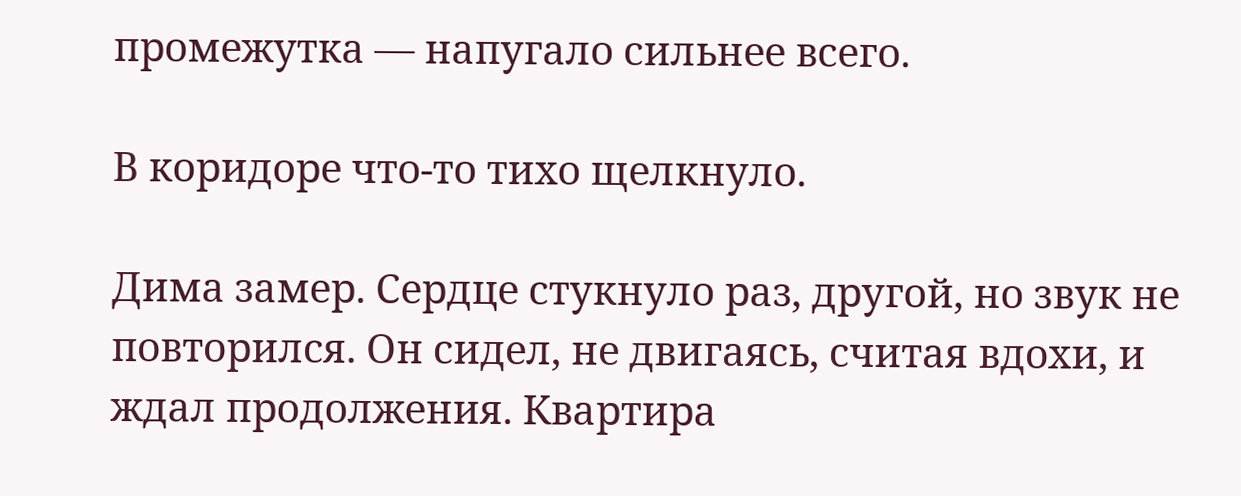промежутка — напугало сильнее всего.

В коридоре что-то тихо щелкнуло.

Дима замер. Сердце стукнуло раз, другой, но звук не повторился. Он сидел, не двигаясь, считая вдохи, и ждал продолжения. Квартира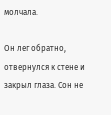молчала.

Он лег обратно, отвернулся к стене и закрыл глаза. Сон не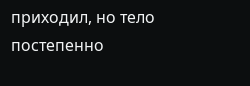приходил, но тело постепенно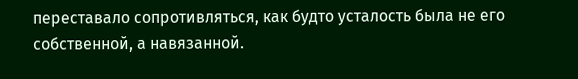переставало сопротивляться, как будто усталость была не его собственной, а навязанной.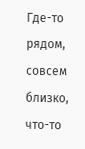Где-то рядом, совсем близко, что-то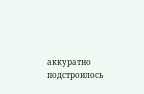аккуратно подстроилось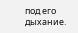под его дыхание.